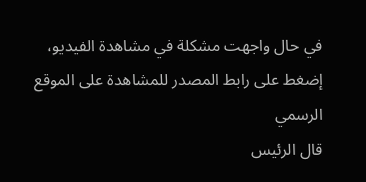في حال واجهت مشكلة في مشاهدة الفيديو، إضغط على رابط المصدر للمشاهدة على الموقع الرسمي
قال الرئيس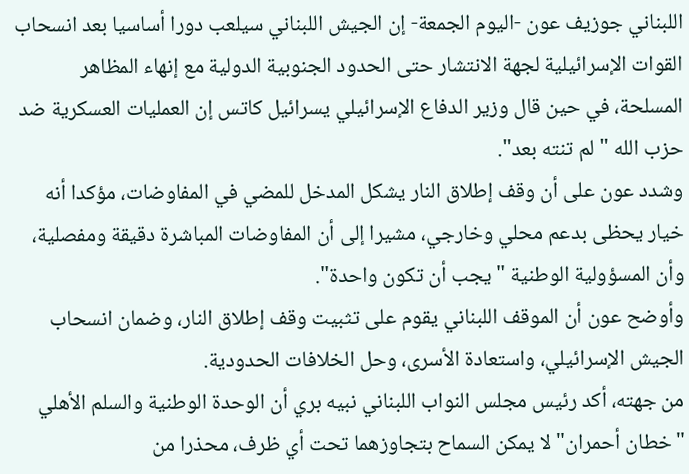اللبناني جوزيف عون -اليوم الجمعة- إن الجيش اللبناني سيلعب دورا أساسيا بعد انسحاب القوات الإسرائيلية لجهة الانتشار حتى الحدود الجنوبية الدولية مع إنهاء المظاهر المسلحة، في حين قال وزير الدفاع الإسرائيلي يسرائيل كاتس إن العمليات العسكرية ضد حزب الله "لم تنته بعد".
وشدد عون على أن وقف إطلاق النار يشكل المدخل للمضي في المفاوضات، مؤكدا أنه خيار يحظى بدعم محلي وخارجي، مشيرا إلى أن المفاوضات المباشرة دقيقة ومفصلية، وأن المسؤولية الوطنية "يجب أن تكون واحدة".
وأوضح عون أن الموقف اللبناني يقوم على تثبيت وقف إطلاق النار، وضمان انسحاب الجيش الإسرائيلي، واستعادة الأسرى، وحل الخلافات الحدودية.
من جهته، أكد رئيس مجلس النواب اللبناني نبيه بري أن الوحدة الوطنية والسلم الأهلي "خطان أحمران" لا يمكن السماح بتجاوزهما تحت أي ظرف، محذرا من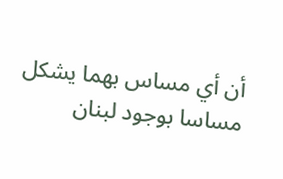أن أي مساس بهما يشكل مساسا بوجود لبنان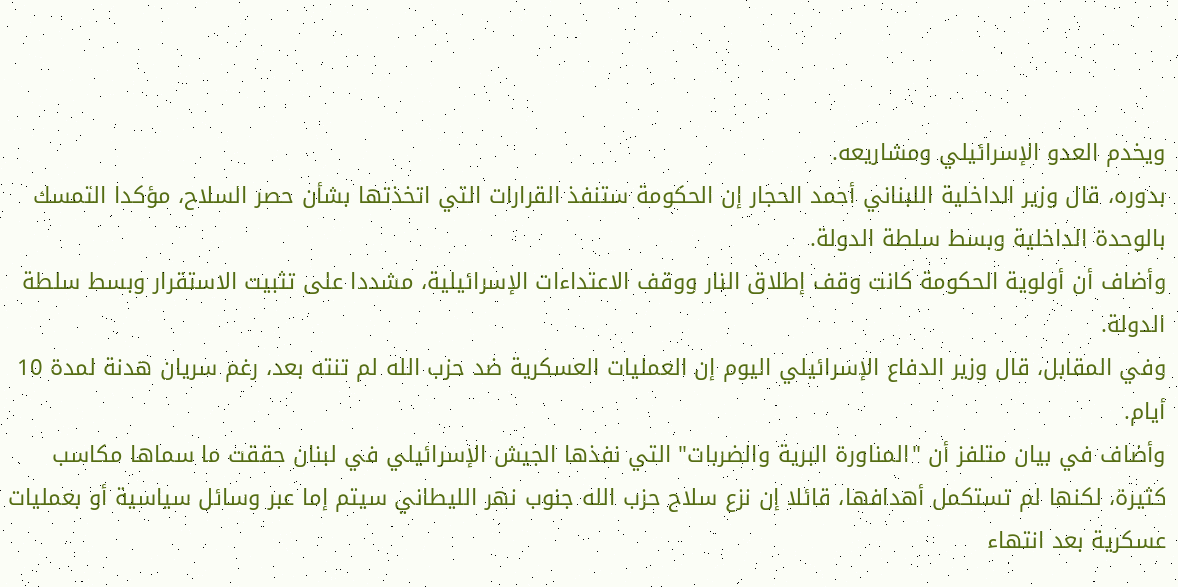ويخدم العدو الإسرائيلي ومشاريعه.
بدوره، قال وزير الداخلية اللبناني أحمد الحجار إن الحكومة ستنفذ القرارات التي اتخذتها بشأن حصر السلاح، مؤكدا التمسك بالوحدة الداخلية وبسط سلطة الدولة.
وأضاف أن أولوية الحكومة كانت وقف إطلاق النار ووقف الاعتداءات الإسرائيلية، مشددا على تثبيت الاستقرار وبسط سلطة الدولة.
وفي المقابل، قال وزير الدفاع الإسرائيلي اليوم إن العمليات العسكرية ضد حزب الله لم تنته بعد، رغم سريان هدنة لمدة 10 أيام.
وأضاف في بيان متلفز أن "المناورة البرية والضربات" التي نفذها الجيش الإسرائيلي في لبنان حققت ما سماها مكاسب كثيرة، لكنها لم تستكمل أهدافها، قائلا إن نزع سلاح حزب الله جنوب نهر الليطاني سيتم إما عبر وسائل سياسية أو بعمليات عسكرية بعد انتهاء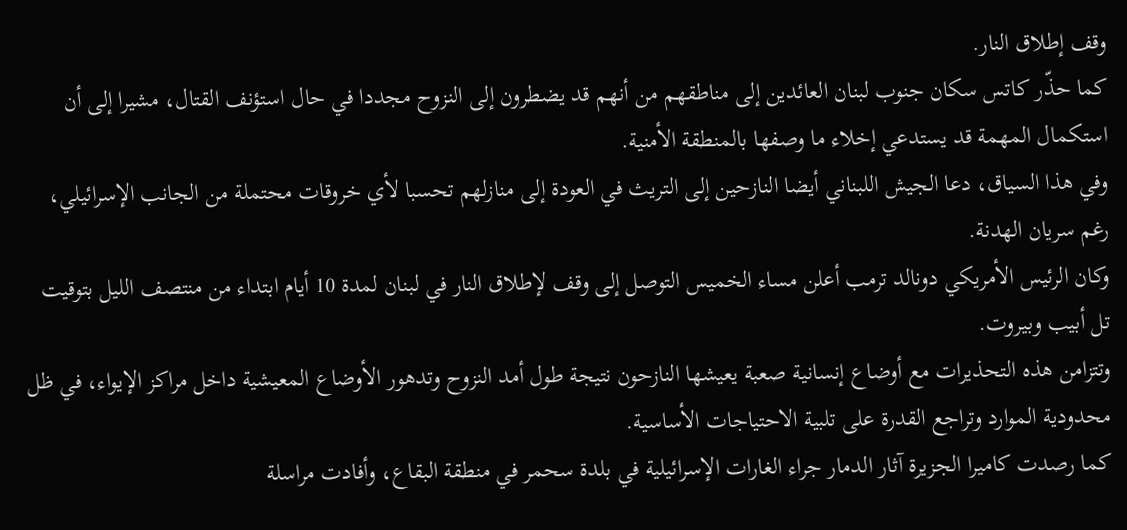وقف إطلاق النار.
كما حذّر كاتس سكان جنوب لبنان العائدين إلى مناطقهم من أنهم قد يضطرون إلى النزوح مجددا في حال استؤنف القتال، مشيرا إلى أن استكمال المهمة قد يستدعي إخلاء ما وصفها بالمنطقة الأمنية.
وفي هذا السياق، دعا الجيش اللبناني أيضا النازحين إلى التريث في العودة إلى منازلهم تحسبا لأي خروقات محتملة من الجانب الإسرائيلي، رغم سريان الهدنة.
وكان الرئيس الأمريكي دونالد ترمب أعلن مساء الخميس التوصل إلى وقف لإطلاق النار في لبنان لمدة 10 أيام ابتداء من منتصف الليل بتوقيت تل أبيب وبيروت.
وتتزامن هذه التحذيرات مع أوضاع إنسانية صعبة يعيشها النازحون نتيجة طول أمد النزوح وتدهور الأوضاع المعيشية داخل مراكز الإيواء، في ظل محدودية الموارد وتراجع القدرة على تلبية الاحتياجات الأساسية.
كما رصدت كاميرا الجزيرة آثار الدمار جراء الغارات الإسرائيلية في بلدة سحمر في منطقة البقاع، وأفادت مراسلة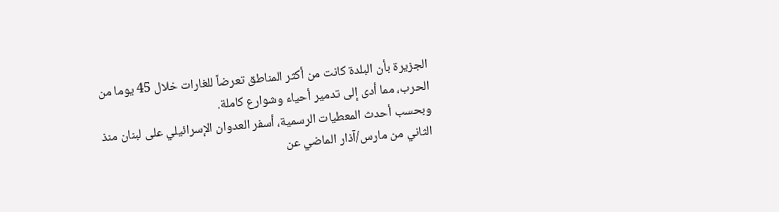الجزيرة بأن البلدة كانت من أكثر المناطق تعرضاً للغارات خلال 45 يوما من الحرب، مما أدى إلى تدمير أحياء وشوارع كاملة.
وبحسب أحدث المعطيات الرسمية، أسفر العدوان الإسرائيلي على لبنان منذ الثاني من مارس/آذار الماضي عن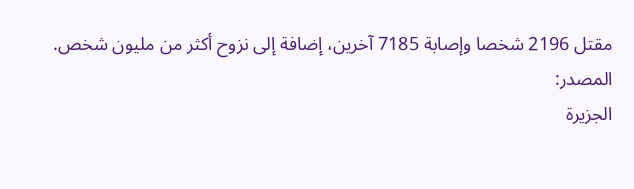مقتل 2196 شخصا وإصابة 7185 آخرين، إضافة إلى نزوح أكثر من مليون شخص.
المصدر:
الجزيرة